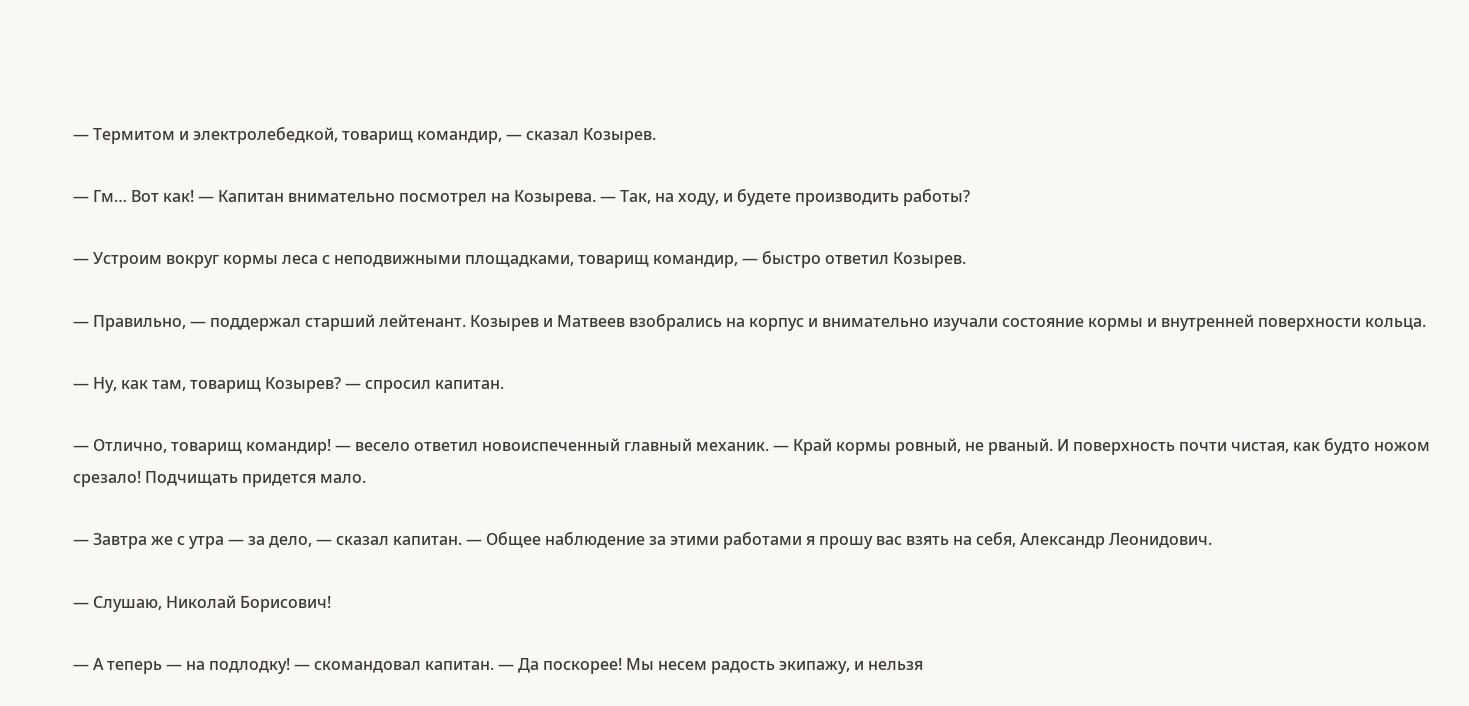— Термитом и электролебедкой, товарищ командир, — сказал Козырев.

— Гм… Вот как! — Капитан внимательно посмотрел на Козырева. — Так, на ходу, и будете производить работы?

— Устроим вокруг кормы леса с неподвижными площадками, товарищ командир, — быстро ответил Козырев.

— Правильно, — поддержал старший лейтенант. Козырев и Матвеев взобрались на корпус и внимательно изучали состояние кормы и внутренней поверхности кольца.

— Ну, как там, товарищ Козырев? — спросил капитан.

— Отлично, товарищ командир! — весело ответил новоиспеченный главный механик. — Край кормы ровный, не рваный. И поверхность почти чистая, как будто ножом срезало! Подчищать придется мало.

— Завтра же с утра — за дело, — сказал капитан. — Общее наблюдение за этими работами я прошу вас взять на себя, Александр Леонидович.

— Слушаю, Николай Борисович!

— А теперь — на подлодку! — скомандовал капитан. — Да поскорее! Мы несем радость экипажу, и нельзя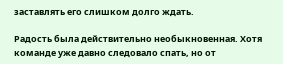заставлять его слишком долго ждать.

Радость была действительно необыкновенная. Хотя команде уже давно следовало спать, но от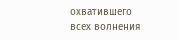охватившего всех волнения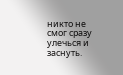никто не смог сразу улечься и заснуть.